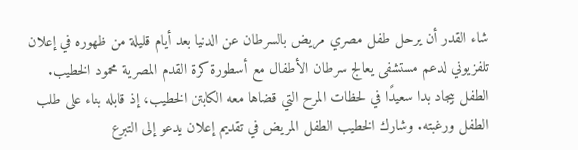شاء القدر أن يرحل طفل مصري مريض بالسرطان عن الدنيا بعد أيام قليلة من ظهوره في إعلان تلفزيوني لدعم مستشفى يعالج سرطان الأطفال مع أسطورة كرة القدم المصرية محمود الخطيب.
الطفل بيجاد بدا سعيدًا في لحظات المرح التي قضاها معه الكابتن الخطيب، إذ قابله بناء على طلب الطفل ورغبته. وشارك الخطيب الطفل المريض في تقديم إعلان يدعو إلى التبرع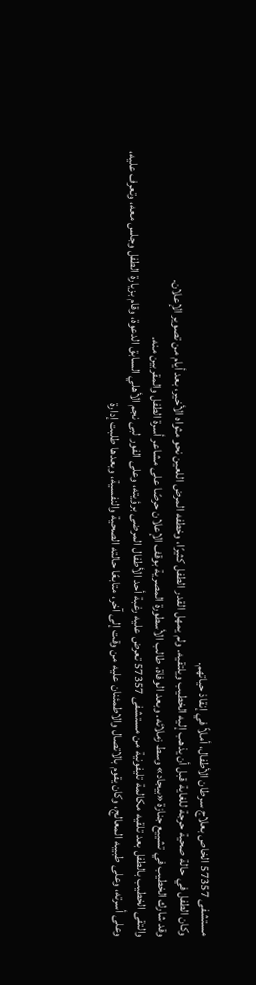مستشفى 57357 الخاص بعلاج سرطان الأطفال، أملاً في إنقاذ حياتهم.
وكان الطفل في حالة صحية حرجة للغاية قبل أن يذهب إليه الخطيب ويلتقيه. ولم يمهل القدر الطفل كثيرًا، وخطفه المرض اللعين نحو مثواه الأخير، بعد أيام من تصوير الإعلان.
وقد شارك الخطيب في تشييع جنازة «بيجاد» وسط زملائه. وبعد الوفاة، طالب الأسطورة المصرية بوقف الإعلان حرصًا على مشاعر أسرة الطفل والمقربين منه.
والتقى الخطيب بالطفل بعد تلقيه مكالمة تليفونية من مستشفى 57357 تعرض عليه رغبة أحد الأطفال المرضى برؤيته، وعلى الفور لبى نجم الأهلي السابق الدعوة، وقام بزيارة الطفل وجلس معه، وتعرف عليه، وعلى أسرته، وعلى طبيبه المعالج، وكان يقوم بالاتصال والاطمئنان عليه من وقت إلى آخر، متابعًا حالته الصحية والنفسية، وبعدها طلبت إدارة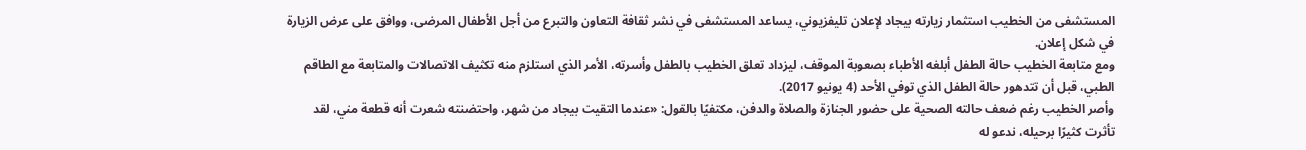المستشفى من الخطيب استثمار زيارته بيجاد لإعلان تليفزيوني، يساعد المستشفى في نشر ثقافة التعاون والتبرع من أجل الأطفال المرضى، ووافق على عرض الزيارة في شكل إعلان.
ومع متابعة الخطيب حالة الطفل أبلغه الأطباء بصعوبة الموقف، ليزداد تعلق الخطيب بالطفل وأسرته، الأمر الذي استلزم منه تكثيف الاتصالات والمتابعة مع الطاقم الطبي، قبل أن تتدهور حالة الطفل الذي توفي الأحد (4 يونيو 2017).
وأصر الخطيب رغم ضعف حالته الصحية على حضور الجنازة والصلاة والدفن، مكتفيًا بالقول: «عندما التقيت بيجاد من شهر، واحتضنته شعرت أنه قطعة مني، لقد تأثرت كثيرًا برحيله، ندعو له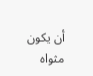أن يكون مثواه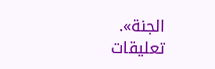الجنة».
تعليقات